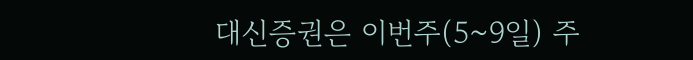대신증권은 이번주(5~9일) 주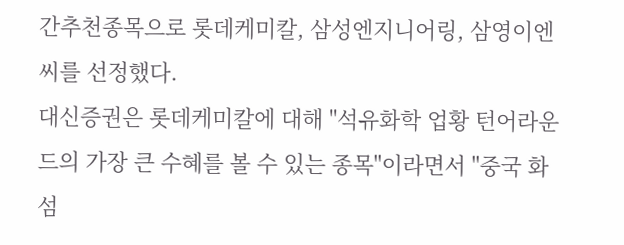간추천종목으로 롯데케미칼, 삼성엔지니어링, 삼영이엔씨를 선정했다.
대신증권은 롯데케미칼에 대해 "석유화학 업황 턴어라운드의 가장 큰 수혜를 볼 수 있는 종목"이라면서 "중국 화섬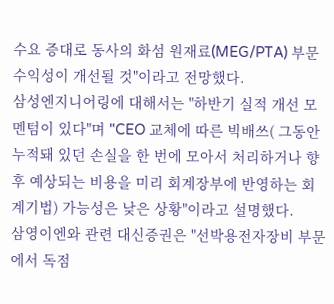수요 증대로 동사의 화섬 원재료(MEG/PTA) 부문 수익성이 개선될 것"이라고 전망했다.
삼성엔지니어링에 대해서는 "하반기 실적 개선 모멘텀이 있다"며 "CEO 교체에 따른 빅배쓰( 그동안 누적돼 있던 손실을 한 번에 모아서 처리하거나 향후 예상되는 비용을 미리 회계장부에 반영하는 회계기법) 가능성은 낮은 상황"이라고 설명했다.
삼영이엔와 관련 대신증권은 "선박용전자장비 부문에서 독점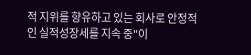적 지위를 향유하고 있는 회사로 안정적인 실적성장세를 지속 중"이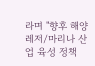라며 "향후 해양레저/마리나 산업 육성 정책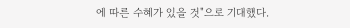에 따른 수혜가 있을 것"으로 기대했다.